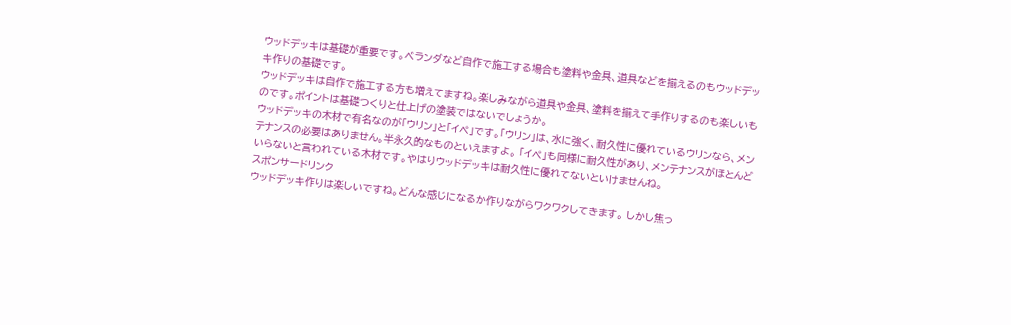ウッドデッキは基礎が重要です。ベランダなど自作で施工する場合も塗料や金具、道具などを揃えるのもウッドデッキ作りの基礎です。
ウッドデッキは自作で施工する方も増えてますね。楽しみながら道具や金具、塗料を揃えて手作りするのも楽しいものです。ポイントは基礎つくりと仕上げの塗装ではないでしょうか。
ウッドデッキの木材で有名なのが「ウリン」と「イペ」です。「ウリン」は、水に強く、耐久性に優れているウリンなら、メンテナンスの必要はありません。半永久的なものといえますよ。 「イペ」も同様に耐久性があり、メンテナンスがほとんどいらないと言われている木材です。やはりウッドデッキは耐久性に優れてないといけませんね。
スポンサードリンク
ウッドデッキ作りは楽しいですね。どんな感じになるか作りながらワクワクしてきます。 しかし焦っ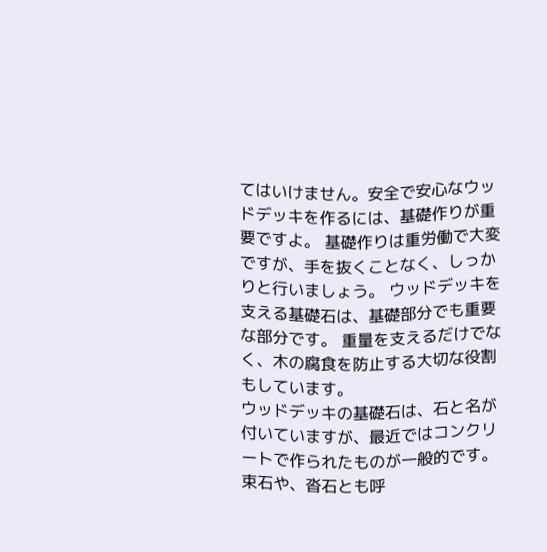てはいけません。安全で安心なウッドデッキを作るには、基礎作りが重要ですよ。 基礎作りは重労働で大変ですが、手を抜くことなく、しっかりと行いましょう。 ウッドデッキを支える基礎石は、基礎部分でも重要な部分です。 重量を支えるだけでなく、木の腐食を防止する大切な役割もしています。
ウッドデッキの基礎石は、石と名が付いていますが、最近ではコンクリートで作られたものが一般的です。束石や、沓石とも呼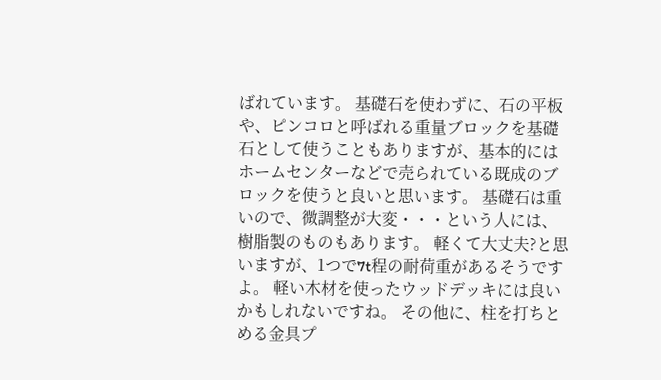ばれています。 基礎石を使わずに、石の平板や、ピンコロと呼ばれる重量ブロックを基礎石として使うこともありますが、基本的にはホームセンターなどで売られている既成のブロックを使うと良いと思います。 基礎石は重いので、微調整が大変・・・という人には、樹脂製のものもあります。 軽くて大丈夫?と思いますが、1つで7t程の耐荷重があるそうですよ。 軽い木材を使ったウッドデッキには良いかもしれないですね。 その他に、柱を打ちとめる金具プ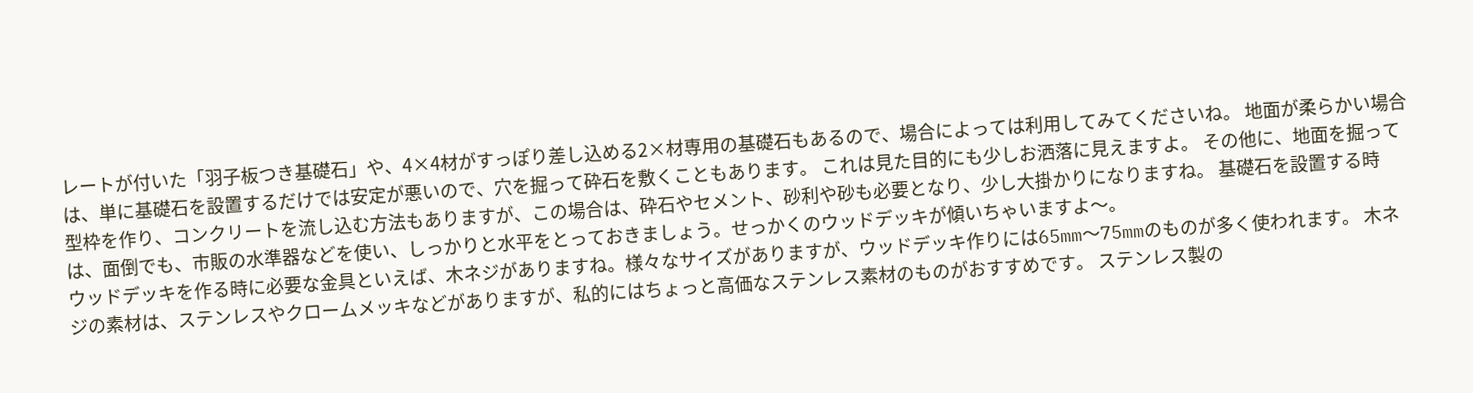レートが付いた「羽子板つき基礎石」や、4×4材がすっぽり差し込める2×材専用の基礎石もあるので、場合によっては利用してみてくださいね。 地面が柔らかい場合は、単に基礎石を設置するだけでは安定が悪いので、穴を掘って砕石を敷くこともあります。 これは見た目的にも少しお洒落に見えますよ。 その他に、地面を掘って型枠を作り、コンクリートを流し込む方法もありますが、この場合は、砕石やセメント、砂利や砂も必要となり、少し大掛かりになりますね。 基礎石を設置する時は、面倒でも、市販の水準器などを使い、しっかりと水平をとっておきましょう。せっかくのウッドデッキが傾いちゃいますよ〜。
ウッドデッキを作る時に必要な金具といえば、木ネジがありますね。様々なサイズがありますが、ウッドデッキ作りには65mm〜75mmのものが多く使われます。 木ネジの素材は、ステンレスやクロームメッキなどがありますが、私的にはちょっと高価なステンレス素材のものがおすすめです。 ステンレス製の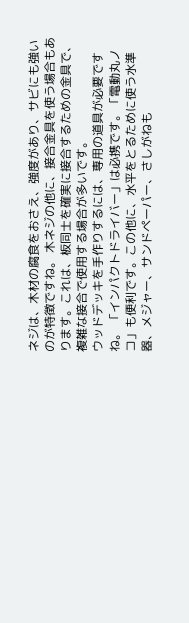ネジは、木材の腐食をおさえ、強度があり、サビにも強いのが特徴ですね。 木ネジの他に、接合金具を使う場合もあります。これは、板同士を確実に接合するための金具で、複雑な接合で使用する場合が多いです。
ウッドデッキを手作りするには、専用の道具が必要ですね。 「インパクトドライバー」は必携です。「電動丸ノコ」も便利です。この他に、水平をとるために使う水準器、メジャー、サンドペーパー、さしがねも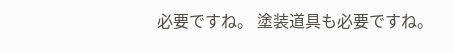必要ですね。 塗装道具も必要ですね。